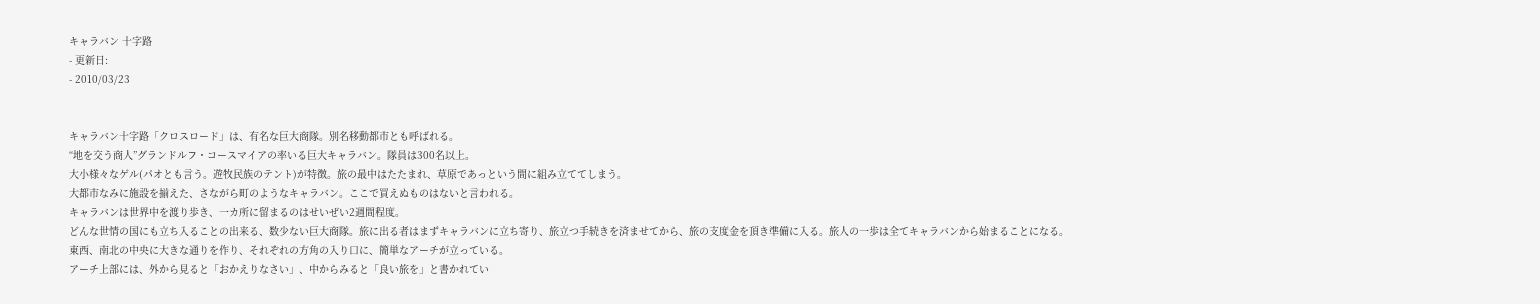キャラバン 十字路
- 更新日:
- 2010/03/23


キャラバン十字路「クロスロード」は、有名な巨大商隊。別名移動都市とも呼ばれる。
“地を交う商人”グランドルフ・コースマイアの率いる巨大キャラバン。隊員は300名以上。
大小様々なゲル(パオとも言う。遊牧民族のテント)が特徴。旅の最中はたたまれ、草原であっという間に組み立ててしまう。
大都市なみに施設を揃えた、さながら町のようなキャラバン。ここで買えぬものはないと言われる。
キャラバンは世界中を渡り歩き、一カ所に留まるのはせいぜい2週間程度。
どんな世情の国にも立ち入ることの出来る、数少ない巨大商隊。旅に出る者はまずキャラバンに立ち寄り、旅立つ手続きを済ませてから、旅の支度金を頂き準備に入る。旅人の一歩は全てキャラバンから始まることになる。
東西、南北の中央に大きな通りを作り、それぞれの方角の入り口に、簡単なアーチが立っている。
アーチ上部には、外から見ると「おかえりなさい」、中からみると「良い旅を」と書かれてい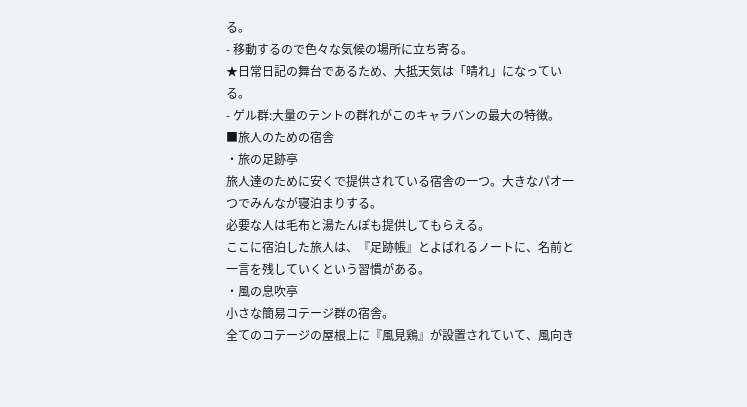る。
- 移動するので色々な気候の場所に立ち寄る。
★日常日記の舞台であるため、大抵天気は「晴れ」になっている。
- ゲル群:大量のテントの群れがこのキャラバンの最大の特徴。
■旅人のための宿舎
・旅の足跡亭
旅人達のために安くで提供されている宿舎の一つ。大きなパオ一つでみんなが寝泊まりする。
必要な人は毛布と湯たんぽも提供してもらえる。
ここに宿泊した旅人は、『足跡帳』とよばれるノートに、名前と一言を残していくという習慣がある。
・風の息吹亭
小さな簡易コテージ群の宿舎。
全てのコテージの屋根上に『風見鶏』が設置されていて、風向き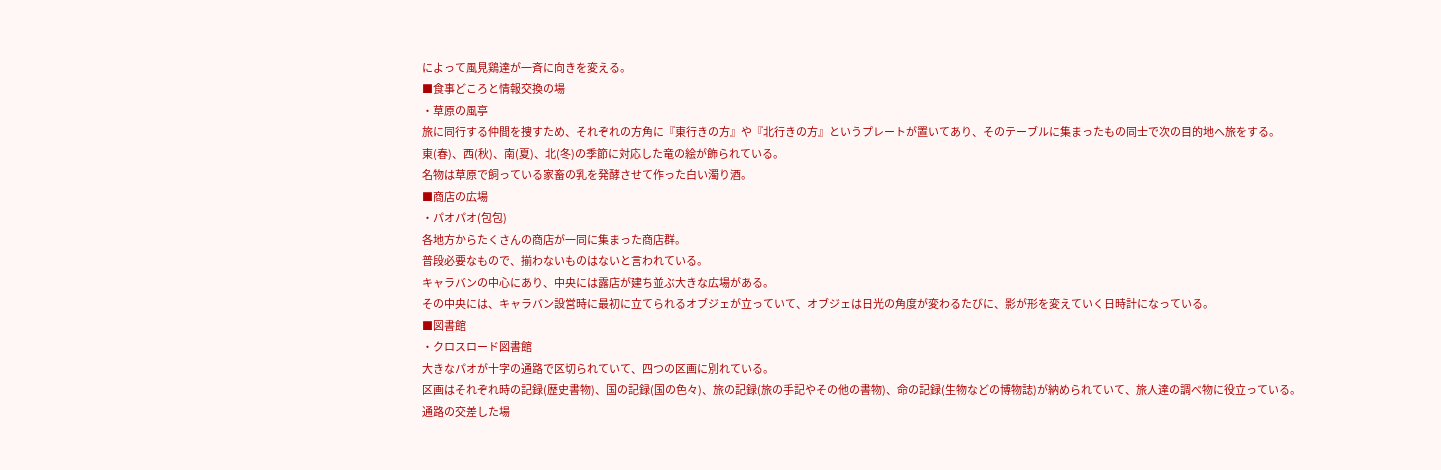によって風見鶏達が一斉に向きを変える。
■食事どころと情報交換の場
・草原の風亭
旅に同行する仲間を捜すため、それぞれの方角に『東行きの方』や『北行きの方』というプレートが置いてあり、そのテーブルに集まったもの同士で次の目的地へ旅をする。
東(春)、西(秋)、南(夏)、北(冬)の季節に対応した竜の絵が飾られている。
名物は草原で飼っている家畜の乳を発酵させて作った白い濁り酒。
■商店の広場
・パオパオ(包包)
各地方からたくさんの商店が一同に集まった商店群。
普段必要なもので、揃わないものはないと言われている。
キャラバンの中心にあり、中央には露店が建ち並ぶ大きな広場がある。
その中央には、キャラバン設営時に最初に立てられるオブジェが立っていて、オブジェは日光の角度が変わるたびに、影が形を変えていく日時計になっている。
■図書館
・クロスロード図書館
大きなパオが十字の通路で区切られていて、四つの区画に別れている。
区画はそれぞれ時の記録(歴史書物)、国の記録(国の色々)、旅の記録(旅の手記やその他の書物)、命の記録(生物などの博物誌)が納められていて、旅人達の調べ物に役立っている。
通路の交差した場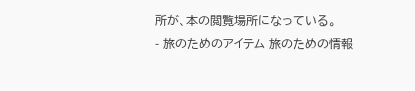所が、本の閲覧場所になっている。
- 旅のためのアイテム 旅のための情報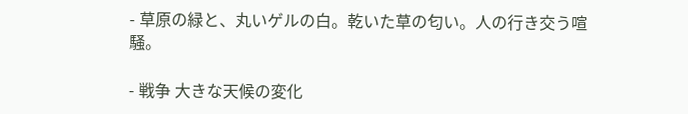- 草原の緑と、丸いゲルの白。乾いた草の匂い。人の行き交う喧騒。

- 戦争 大きな天候の変化